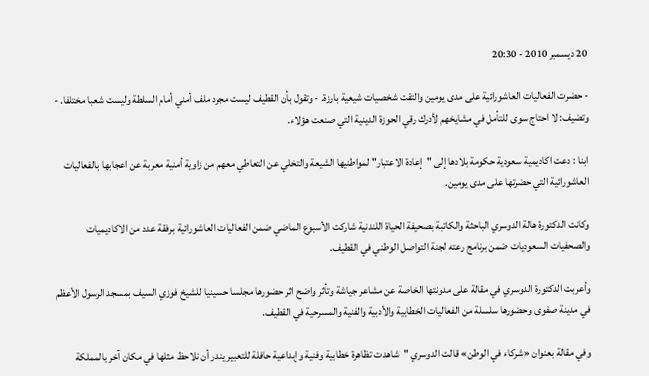20 ديسمبر 2010 - 20:30

- حضرت الفعاليات العاشورائية على مدى يومين والتقت شخصيات شيعية بارزة. - وتقول بأن القطيف ليست مجرد ملف أمني أمام السلطة وليست شعبا مختلفا. - وتضيف: لا احتاج سوى للتأمل في مشايخهم لأدرك رقي الحوزة الدينية التي صنعت هؤلاء.

ابنا : دعت اكاديمية سعودية حكومة بلادها إلى "إعادة الاعتبار" لمواطنيها الشيعة والتخلي عن التعاطي معهم من زاوية أمنية معربة عن اعجابها بالفعاليات العاشورائية التي حضرتها على مدى يومين.

وكانت الدكتورة هالة الدوسري الباحثة والكاتبة بصحيفة الحياة اللندنية شاركت الأسبوع الماضي ضمن الفعاليات العاشورائية برفقة عدد من الاكاديميات والصحفيات السعوديات ضمن برنامج رعته لجنة التواصل الوطني في القطيف.

وأعربت الدكتورة الدوسري في مقالة على مدونتها الخاصة عن مشاعر جياشة وتأثر واضح اثر حضورها مجلسا حسينيا للشيخ فوزي السيف بمسجد الرسول الأعظم في مدينة صفوى وحضورها سلسلة من الفعاليات الخطابية والأدبية والفنية والمسرحية في القطيف.

وفي مقالة بعنوان «شركاء في الوطن» قالت الدوسري "شاهدت تظاهرة خطابية وفنية وإبداعية حافلة للتعبير يندر أن نلاحظ مثلها في مكان آخر بالمملكة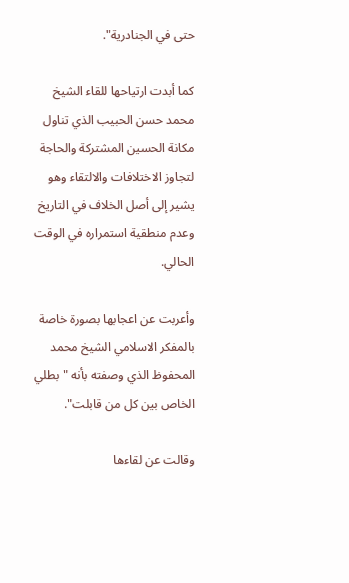حتى في الجنادرية".

كما أبدت ارتياحها للقاء الشيخ محمد حسن الحبيب الذي تناول مكانة الحسين المشتركة والحاجة لتجاوز الاختلافات والالتقاء وهو يشير إلى أصل الخلاف في التاريخ وعدم منطقية استمراره في الوقت الحالي.

وأعربت عن اعجابها بصورة خاصة بالمفكر الاسلامي الشيخ محمد المحفوظ الذي وصفته بأنه "بطلي الخاص بين كل من قابلت".

وقالت عن لقاءها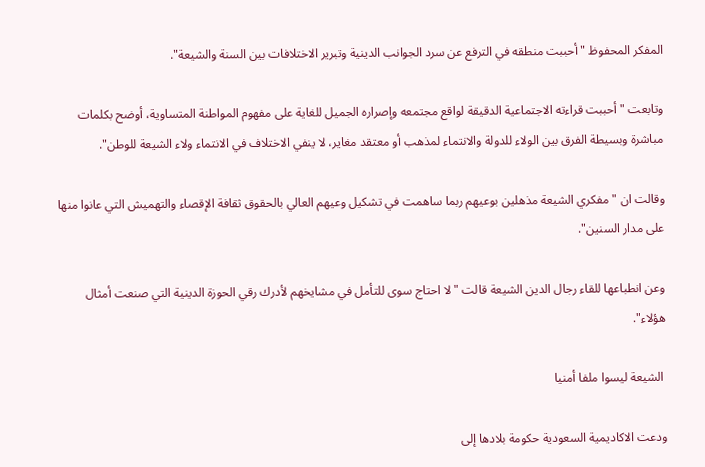المفكر المحفوظ "أحببت منطقه في الترفع عن سرد الجوانب الدينية وتبرير الاختلافات بين السنة والشيعة".

وتابعت "أحببت قراءته الاجتماعية الدقيقة لواقع مجتمعه وإصراره الجميل للغاية على مفهوم المواطنة المتساوية، أوضح بكلمات مباشرة وبسيطة الفرق بين الولاء للدولة والانتماء لمذهب أو معتقد مغاير، لا ينفي الاختلاف في الانتماء ولاء الشيعة للوطن".

وقالت ان "مفكري الشيعة مذهلين بوعيهم ربما ساهمت في تشكيل وعيهم العالي بالحقوق ثقافة الإقصاء والتهميش التي عانوا منها على مدار السنين".

وعن انطباعها للقاء رجال الدين الشيعة قالت "لا احتاج سوى للتأمل في مشايخهم لأدرك رقي الحوزة الدينية التي صنعت أمثال هؤلاء".

 الشيعة ليسوا ملفا أمنيا

ودعت الاكاديمية السعودية حكومة بلادها إلى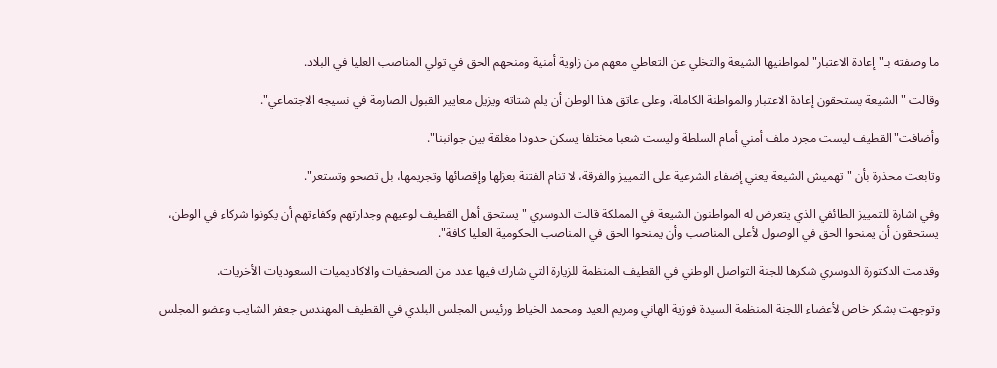ما وصفته بـ"إعادة الاعتبار" لمواطنيها الشيعة والتخلي عن التعاطي معهم من زاوية أمنية ومنحهم الحق في تولي المناصب العليا في البلاد.

وقالت "الشيعة يستحقون إعادة الاعتبار والمواطنة الكاملة، وعلى عاتق هذا الوطن أن يلم شتاته ويزيل معايير القبول الصارمة في نسيجه الاجتماعي".

وأضافت"القطيف ليست مجرد ملف أمني أمام السلطة وليست شعبا مختلفا يسكن حدودا مغلقة بين جوانبنا".

وتابعت محذرة بأن "تهميش الشيعة يعني إضفاء الشرعية على التمييز والفرقة، لا تنام الفتنة بعزلها وإقصائها وتجريمها، بل تصحو وتستعر".

وفي اشارة للتمييز الطائفي الذي يتعرض له المواطنون الشيعة في المملكة قالت الدوسري "يستحق أهل القطيف لوعيهم وجدارتهم وكفاءتهم أن يكونوا شركاء في الوطن، يستحقون أن يمنحوا الحق في الوصول لأعلى المناصب وأن يمنحوا الحق في المناصب الحكومية العليا كافة".

وقدمت الدكتورة الدوسري شكرها للجنة التواصل الوطني في القطيف المنظمة للزيارة التي شارك فيها عدد من الصحفيات والاكاديميات السعوديات الأخريات.

وتوجهت بشكر خاص لأعضاء اللجنة المنظمة السيدة فوزية الهاني ومريم العيد ومحمد الخياط ورئيس المجلس البلدي في القطيف المهندس جعفر الشايب وعضو المجلس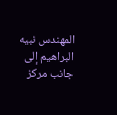المهندس نبيه البراهيم إلى جانب مركز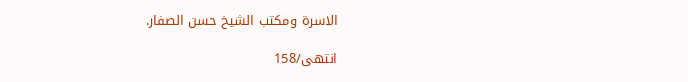الاسرة ومكتب الشيخ حسن الصفار.

انتهی/158